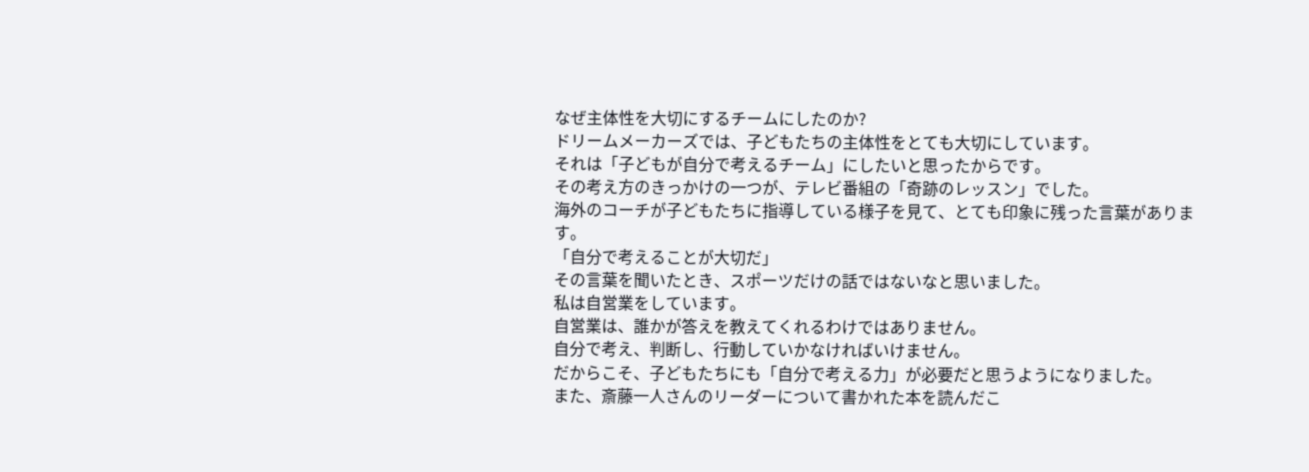なぜ主体性を大切にするチームにしたのか?
ドリームメーカーズでは、子どもたちの主体性をとても大切にしています。
それは「子どもが自分で考えるチーム」にしたいと思ったからです。
その考え方のきっかけの一つが、テレビ番組の「奇跡のレッスン」でした。
海外のコーチが子どもたちに指導している様子を見て、とても印象に残った言葉があります。
「自分で考えることが大切だ」
その言葉を聞いたとき、スポーツだけの話ではないなと思いました。
私は自営業をしています。
自営業は、誰かが答えを教えてくれるわけではありません。
自分で考え、判断し、行動していかなければいけません。
だからこそ、子どもたちにも「自分で考える力」が必要だと思うようになりました。
また、斎藤一人さんのリーダーについて書かれた本を読んだこ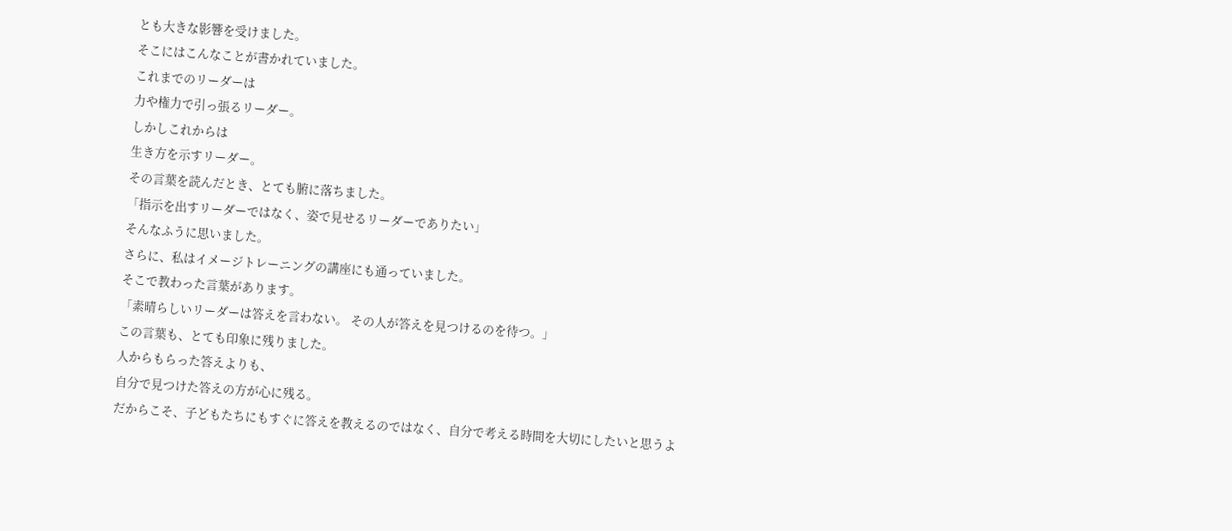とも大きな影響を受けました。
そこにはこんなことが書かれていました。
これまでのリーダーは
力や権力で引っ張るリーダー。
しかしこれからは
生き方を示すリーダー。
その言葉を読んだとき、とても腑に落ちました。
「指示を出すリーダーではなく、姿で見せるリーダーでありたい」
そんなふうに思いました。
さらに、私はイメージトレーニングの講座にも通っていました。
そこで教わった言葉があります。
「素晴らしいリーダーは答えを言わない。 その人が答えを見つけるのを待つ。」
この言葉も、とても印象に残りました。
人からもらった答えよりも、
自分で見つけた答えの方が心に残る。
だからこそ、子どもたちにもすぐに答えを教えるのではなく、自分で考える時間を大切にしたいと思うよ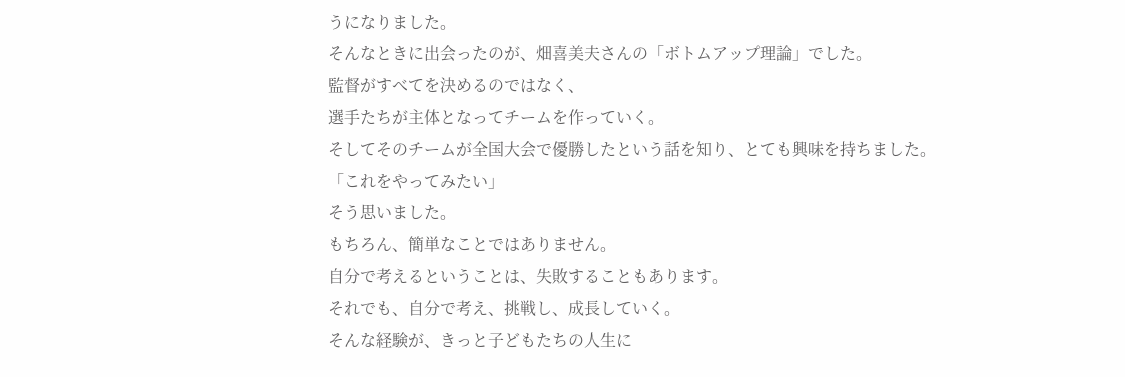うになりました。
そんなときに出会ったのが、畑喜美夫さんの「ボトムアップ理論」でした。
監督がすべてを決めるのではなく、
選手たちが主体となってチームを作っていく。
そしてそのチームが全国大会で優勝したという話を知り、とても興味を持ちました。
「これをやってみたい」
そう思いました。
もちろん、簡単なことではありません。
自分で考えるということは、失敗することもあります。
それでも、自分で考え、挑戦し、成長していく。
そんな経験が、きっと子どもたちの人生に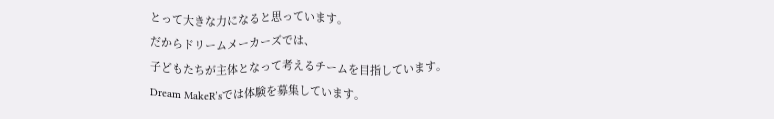とって大きな力になると思っています。
だからドリームメーカーズでは、
子どもたちが主体となって考えるチームを目指しています。
Dream MakeR’sでは体験を募集しています。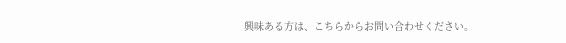興味ある方は、こちらからお問い合わせください。